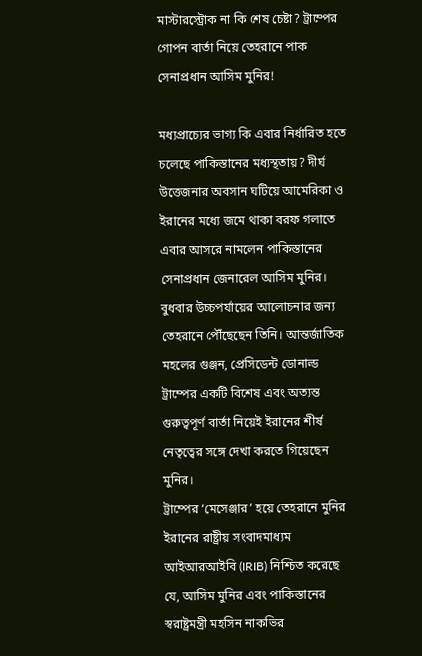মাস্টারস্ট্রোক না কি শেষ চেষ্টা? ট্রাম্পের গোপন বার্তা নিয়ে তেহরানে পাক সেনাপ্রধান আসিম মুনির!

মধ্যপ্রাচ্যের ভাগ্য কি এবার নির্ধারিত হতে চলেছে পাকিস্তানের মধ্যস্থতায়? দীর্ঘ উত্তেজনার অবসান ঘটিয়ে আমেরিকা ও ইরানের মধ্যে জমে থাকা বরফ গলাতে এবার আসরে নামলেন পাকিস্তানের সেনাপ্রধান জেনারেল আসিম মুনির। বুধবার উচ্চপর্যায়ের আলোচনার জন্য তেহরানে পৌঁছেছেন তিনি। আন্তর্জাতিক মহলের গুঞ্জন, প্রেসিডেন্ট ডোনাল্ড ট্রাম্পের একটি বিশেষ এবং অত্যন্ত গুরুত্বপূর্ণ বার্তা নিয়েই ইরানের শীর্ষ নেতৃত্বের সঙ্গে দেখা করতে গিয়েছেন মুনির।
ট্রাম্পের ‘মেসেঞ্জার’ হয়ে তেহরানে মুনির
ইরানের রাষ্ট্রীয় সংবাদমাধ্যম আইআরআইবি (IRIB) নিশ্চিত করেছে যে, আসিম মুনির এবং পাকিস্তানের স্বরাষ্ট্রমন্ত্রী মহসিন নাকভির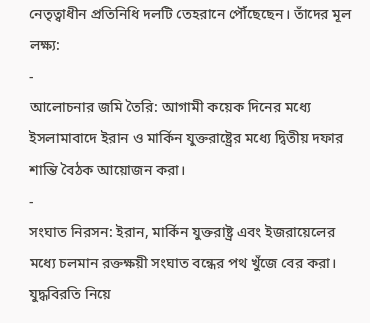নেতৃত্বাধীন প্রতিনিধি দলটি তেহরানে পৌঁছেছেন। তাঁদের মূল লক্ষ্য:
-
আলোচনার জমি তৈরি: আগামী কয়েক দিনের মধ্যে ইসলামাবাদে ইরান ও মার্কিন যুক্তরাষ্ট্রের মধ্যে দ্বিতীয় দফার শান্তি বৈঠক আয়োজন করা।
-
সংঘাত নিরসন: ইরান, মার্কিন যুক্তরাষ্ট্র এবং ইজরায়েলের মধ্যে চলমান রক্তক্ষয়ী সংঘাত বন্ধের পথ খুঁজে বের করা।
যুদ্ধবিরতি নিয়ে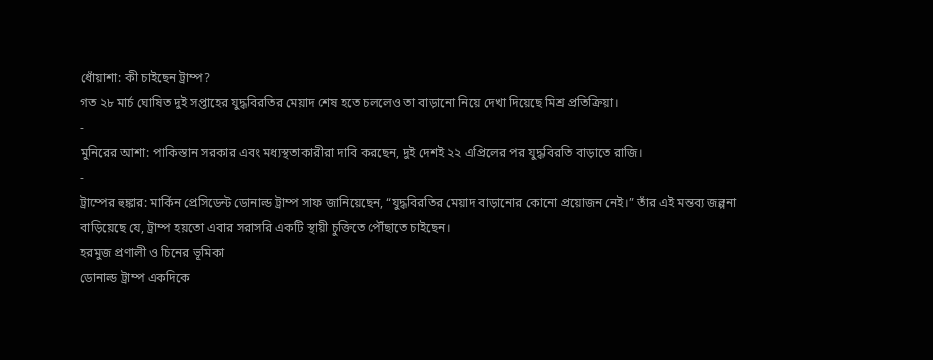ধোঁয়াশা: কী চাইছেন ট্রাম্প?
গত ২৮ মার্চ ঘোষিত দুই সপ্তাহের যুদ্ধবিরতির মেয়াদ শেষ হতে চললেও তা বাড়ানো নিয়ে দেখা দিয়েছে মিশ্র প্রতিক্রিয়া।
-
মুনিরের আশা: পাকিস্তান সরকার এবং মধ্যস্থতাকারীরা দাবি করছেন, দুই দেশই ২২ এপ্রিলের পর যুদ্ধবিরতি বাড়াতে রাজি।
-
ট্রাম্পের হুঙ্কার: মার্কিন প্রেসিডেন্ট ডোনাল্ড ট্রাম্প সাফ জানিয়েছেন, “যুদ্ধবিরতির মেয়াদ বাড়ানোর কোনো প্রয়োজন নেই।” তাঁর এই মন্তব্য জল্পনা বাড়িয়েছে যে, ট্রাম্প হয়তো এবার সরাসরি একটি স্থায়ী চুক্তিতে পৌঁছাতে চাইছেন।
হরমুজ প্রণালী ও চিনের ভূমিকা
ডোনাল্ড ট্রাম্প একদিকে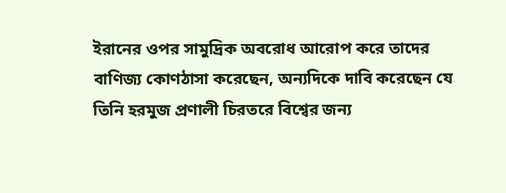ইরানের ওপর সামুদ্রিক অবরোধ আরোপ করে তাদের বাণিজ্য কোণঠাসা করেছেন, অন্যদিকে দাবি করেছেন যে তিনি হরমুজ প্রণালী চিরতরে বিশ্বের জন্য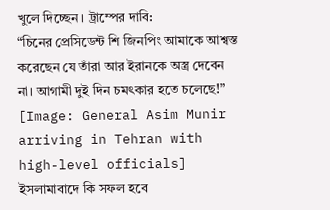খুলে দিচ্ছেন। ট্রাম্পের দাবি:
“চিনের প্রেসিডেন্ট শি জিনপিং আমাকে আশ্বস্ত করেছেন যে তাঁরা আর ইরানকে অস্ত্র দেবেন না। আগামী দুই দিন চমৎকার হতে চলেছে!”
[Image: General Asim Munir arriving in Tehran with high-level officials]
ইসলামাবাদে কি সফল হবে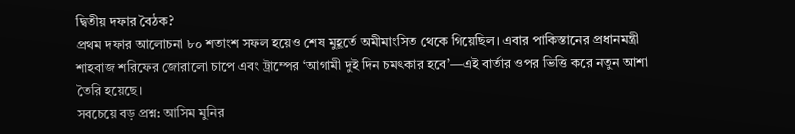দ্বিতীয় দফার বৈঠক?
প্রথম দফার আলোচনা ৮০ শতাংশ সফল হয়েও শেষ মুহূর্তে অমীমাংসিত থেকে গিয়েছিল। এবার পাকিস্তানের প্রধানমন্ত্রী শাহবাজ শরিফের জোরালো চাপে এবং ট্রাম্পের ‘আগামী দুই দিন চমৎকার হবে’—এই বার্তার ওপর ভিত্তি করে নতুন আশা তৈরি হয়েছে।
সবচেয়ে বড় প্রশ্ন: আসিম মুনির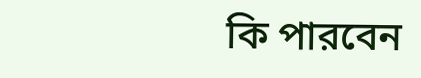কি পারবেন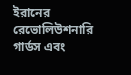ইরানের রেভোলিউশনারি গার্ডস এবং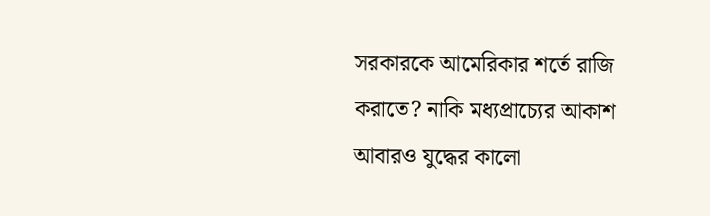সরকারকে আমেরিকার শর্তে রাজি করাতে? নাকি মধ্যপ্রাচ্যের আকাশ আবারও যুদ্ধের কালো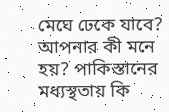মেঘে ঢেকে যাবে?
আপনার কী মনে হয়? পাকিস্তানের মধ্যস্থতায় কি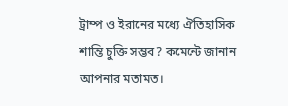ট্রাম্প ও ইরানের মধ্যে ঐতিহাসিক শান্তি চুক্তি সম্ভব? কমেন্টে জানান আপনার মতামত।